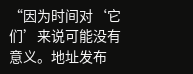“因为时间对‘它们’来说可能没有意义。地址发布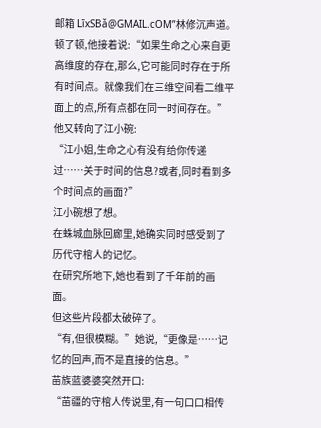邮箱 LīxSBǎ@GMAIL.cOM”林修沉声道。
顿了顿,他接着说:“如果生命之心来自更高维度的存在,那么,它可能同时存在于所有时间点。就像我们在三维空间看二维平面上的点,所有点都在同一时间存在。”
他又转向了江小碗:
“江小姐,生命之心有没有给你传递过……关于时间的信息?或者,同时看到多个时间点的画面?”
江小碗想了想。
在蛛城血脉回廊里,她确实同时感受到了历代守棺人的记忆。
在研究所地下,她也看到了千年前的画面。
但这些片段都太破碎了。
“有,但很模糊。”她说,“更像是……记忆的回声,而不是直接的信息。”
苗族蓝婆婆突然开口:
“苗疆的守棺人传说里,有一句口口相传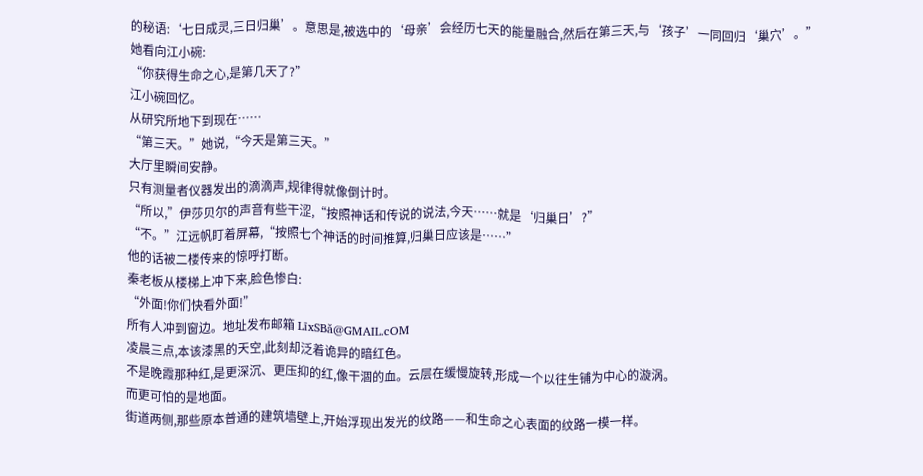的秘语:‘七日成灵,三日归巢’。意思是,被选中的‘母亲’会经历七天的能量融合,然后在第三天,与‘孩子’一同回归‘巢穴’。”
她看向江小碗:
“你获得生命之心,是第几天了?”
江小碗回忆。
从研究所地下到现在……
“第三天。”她说,“今天是第三天。”
大厅里瞬间安静。
只有测量者仪器发出的滴滴声,规律得就像倒计时。
“所以,”伊莎贝尔的声音有些干涩,“按照神话和传说的说法,今天……就是‘归巢日’?”
“不。”江远帆盯着屏幕,“按照七个神话的时间推算,归巢日应该是……”
他的话被二楼传来的惊呼打断。
秦老板从楼梯上冲下来,脸色惨白:
“外面!你们快看外面!”
所有人冲到窗边。地址发布邮箱 LīxSBǎ@GMAIL.cOM
凌晨三点,本该漆黑的天空,此刻却泛着诡异的暗红色。
不是晚霞那种红,是更深沉、更压抑的红,像干涸的血。云层在缓慢旋转,形成一个以往生铺为中心的漩涡。
而更可怕的是地面。
街道两侧,那些原本普通的建筑墙壁上,开始浮现出发光的纹路——和生命之心表面的纹路一模一样。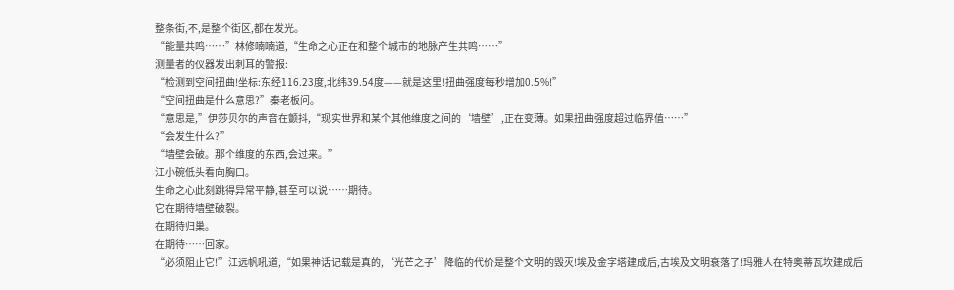整条街,不,是整个街区,都在发光。
“能量共鸣……”林修喃喃道,“生命之心正在和整个城市的地脉产生共鸣……”
测量者的仪器发出刺耳的警报:
“检测到空间扭曲!坐标:东经116.23度,北纬39.54度——就是这里!扭曲强度每秒增加0.5%!”
“空间扭曲是什么意思?”秦老板问。
“意思是,”伊莎贝尔的声音在颤抖,“现实世界和某个其他维度之间的‘墙壁’,正在变薄。如果扭曲强度超过临界值……”
“会发生什么?”
“墙壁会破。那个维度的东西,会过来。”
江小碗低头看向胸口。
生命之心此刻跳得异常平静,甚至可以说……期待。
它在期待墙壁破裂。
在期待归巢。
在期待……回家。
“必须阻止它!”江远帆吼道,“如果神话记载是真的,‘光芒之子’降临的代价是整个文明的毁灭!埃及金字塔建成后,古埃及文明衰落了!玛雅人在特奥蒂瓦坎建成后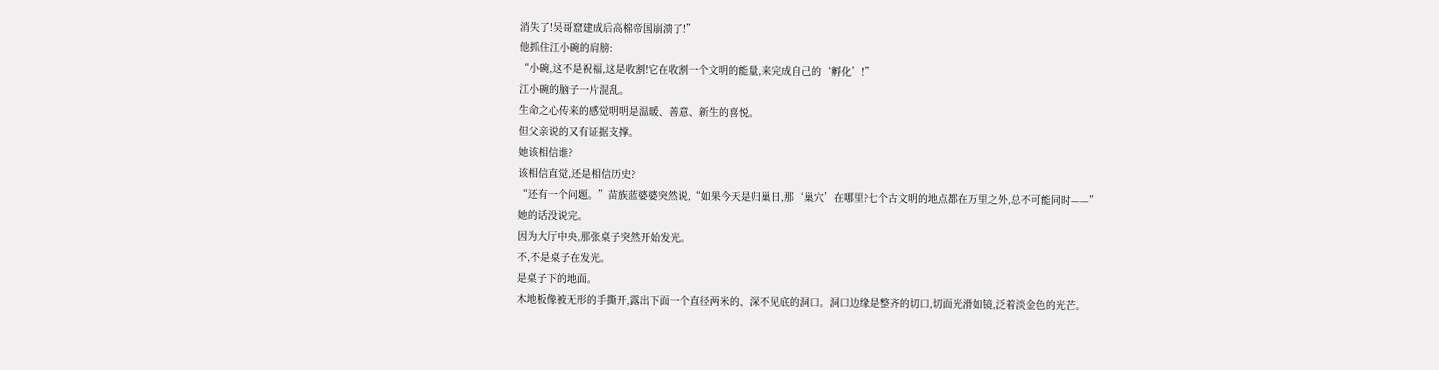消失了!吴哥窟建成后高棉帝国崩溃了!”
他抓住江小碗的肩膀:
“小碗,这不是祝福,这是收割!它在收割一个文明的能量,来完成自己的‘孵化’!”
江小碗的脑子一片混乱。
生命之心传来的感觉明明是温暖、善意、新生的喜悦。
但父亲说的又有证据支撑。
她该相信谁?
该相信直觉,还是相信历史?
“还有一个问题。”苗族蓝婆婆突然说,“如果今天是归巢日,那‘巢穴’在哪里?七个古文明的地点都在万里之外,总不可能同时——”
她的话没说完。
因为大厅中央,那张桌子突然开始发光。
不,不是桌子在发光。
是桌子下的地面。
木地板像被无形的手撕开,露出下面一个直径两米的、深不见底的洞口。洞口边缘是整齐的切口,切面光滑如镜,泛着淡金色的光芒。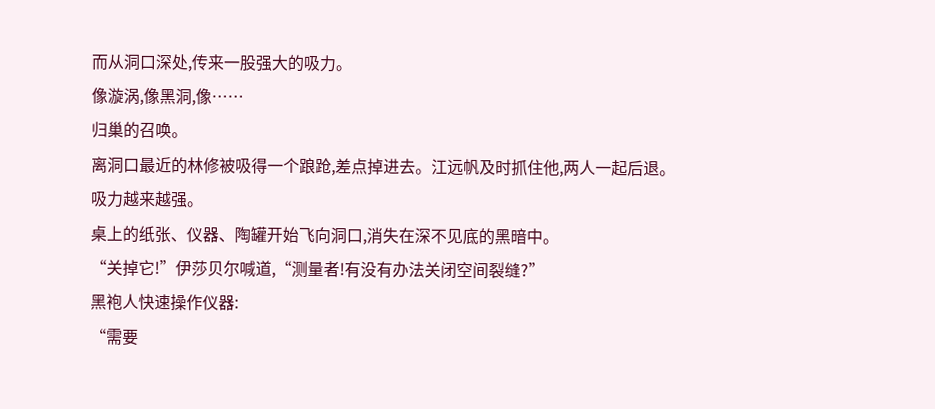而从洞口深处,传来一股强大的吸力。
像漩涡,像黑洞,像……
归巢的召唤。
离洞口最近的林修被吸得一个踉跄,差点掉进去。江远帆及时抓住他,两人一起后退。
吸力越来越强。
桌上的纸张、仪器、陶罐开始飞向洞口,消失在深不见底的黑暗中。
“关掉它!”伊莎贝尔喊道,“测量者!有没有办法关闭空间裂缝?”
黑袍人快速操作仪器:
“需要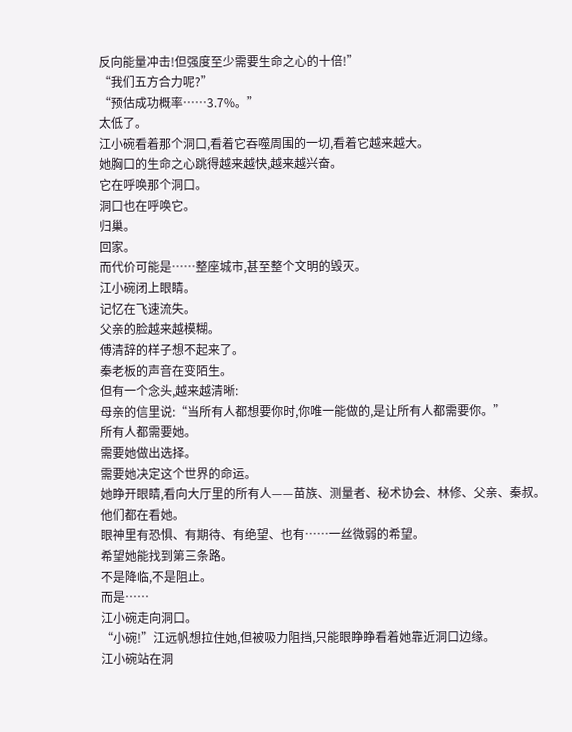反向能量冲击!但强度至少需要生命之心的十倍!”
“我们五方合力呢?”
“预估成功概率……3.7%。”
太低了。
江小碗看着那个洞口,看着它吞噬周围的一切,看着它越来越大。
她胸口的生命之心跳得越来越快,越来越兴奋。
它在呼唤那个洞口。
洞口也在呼唤它。
归巢。
回家。
而代价可能是……整座城市,甚至整个文明的毁灭。
江小碗闭上眼睛。
记忆在飞速流失。
父亲的脸越来越模糊。
傅清辞的样子想不起来了。
秦老板的声音在变陌生。
但有一个念头,越来越清晰:
母亲的信里说:“当所有人都想要你时,你唯一能做的,是让所有人都需要你。”
所有人都需要她。
需要她做出选择。
需要她决定这个世界的命运。
她睁开眼睛,看向大厅里的所有人——苗族、测量者、秘术协会、林修、父亲、秦叔。
他们都在看她。
眼神里有恐惧、有期待、有绝望、也有……一丝微弱的希望。
希望她能找到第三条路。
不是降临,不是阻止。
而是……
江小碗走向洞口。
“小碗!”江远帆想拉住她,但被吸力阻挡,只能眼睁睁看着她靠近洞口边缘。
江小碗站在洞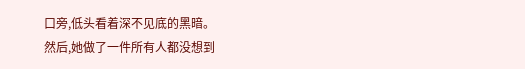口旁,低头看着深不见底的黑暗。
然后,她做了一件所有人都没想到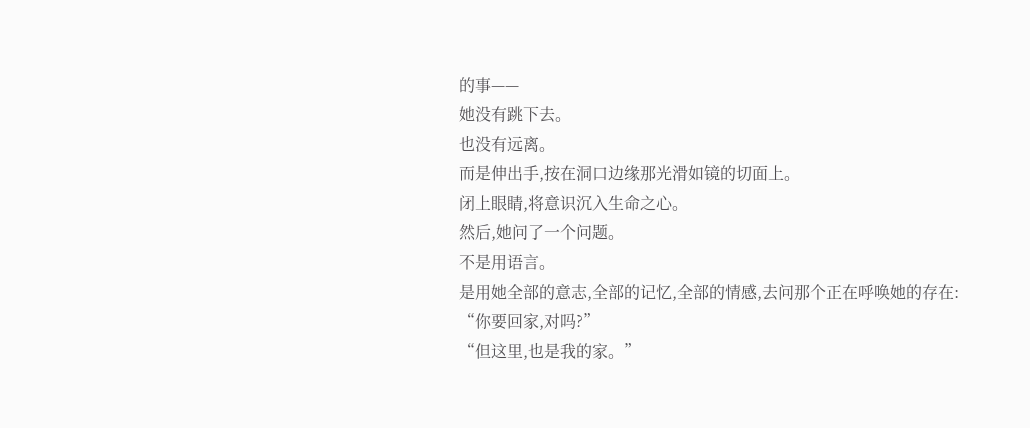的事——
她没有跳下去。
也没有远离。
而是伸出手,按在洞口边缘那光滑如镜的切面上。
闭上眼睛,将意识沉入生命之心。
然后,她问了一个问题。
不是用语言。
是用她全部的意志,全部的记忆,全部的情感,去问那个正在呼唤她的存在:
“你要回家,对吗?”
“但这里,也是我的家。”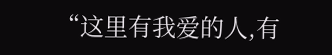“这里有我爱的人,有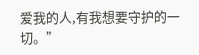爱我的人,有我想要守护的一切。”